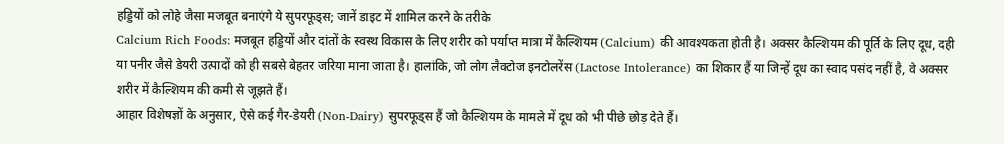हड्डियों को लोहे जैसा मजबूत बनाएंगे ये सुपरफूड्स; जानें डाइट में शामिल करने के तरीके
Calcium Rich Foods: मजबूत हड्डियों और दांतों के स्वस्थ विकास के लिए शरीर को पर्याप्त मात्रा में कैल्शियम (Calcium) की आवश्यकता होती है। अक्सर कैल्शियम की पूर्ति के लिए दूध, दही या पनीर जैसे डेयरी उत्पादों को ही सबसे बेहतर जरिया माना जाता है। हालांकि, जो लोग लैक्टोज इनटोलरेंस (Lactose Intolerance) का शिकार हैं या जिन्हें दूध का स्वाद पसंद नहीं है, वे अक्सर शरीर में कैल्शियम की कमी से जूझते हैं।
आहार विशेषज्ञों के अनुसार, ऐसे कई गैर-डेयरी (Non-Dairy) सुपरफूड्स हैं जो कैल्शियम के मामले में दूध को भी पीछे छोड़ देते हैं।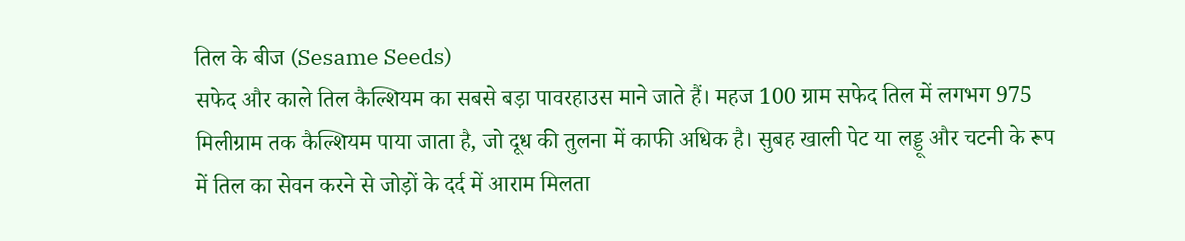तिल के बीज (Sesame Seeds)
सफेद और काले तिल कैल्शियम का सबसे बड़ा पावरहाउस माने जाते हैं। महज 100 ग्राम सफेद तिल में लगभग 975 मिलीग्राम तक कैल्शियम पाया जाता है, जो दूध की तुलना में काफी अधिक है। सुबह खाली पेट या लड्डू और चटनी के रूप में तिल का सेवन करने से जोड़ों के दर्द में आराम मिलता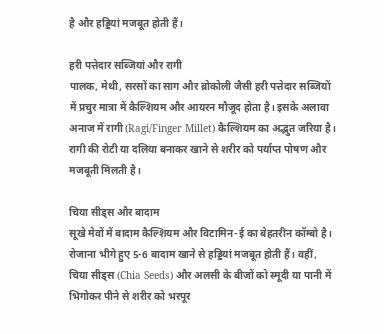है और हड्डियां मजबूत होती हैं।

हरी पत्तेदार सब्जियां और रागी
पालक, मेथी, सरसों का साग और ब्रोकोली जैसी हरी पत्तेदार सब्जियों में प्रचुर मात्रा में कैल्शियम और आयरन मौजूद होता है। इसके अलावा अनाज में रागी (Ragi/Finger Millet) कैल्शियम का अद्भुत जरिया है। रागी की रोटी या दलिया बनाकर खाने से शरीर को पर्याप्त पोषण और मजबूती मिलती है।

चिया सीड्स और बादाम
सूखे मेवों में बादाम कैल्शियम और विटामिन-ई का बेहतरीन कॉम्बो है। रोजाना भीगे हुए 5-6 बादाम खाने से हड्डियां मजबूत होती हैं। वहीं, चिया सीड्स (Chia Seeds) और अलसी के बीजों को स्मूदी या पानी में भिगोकर पीने से शरीर को भरपूर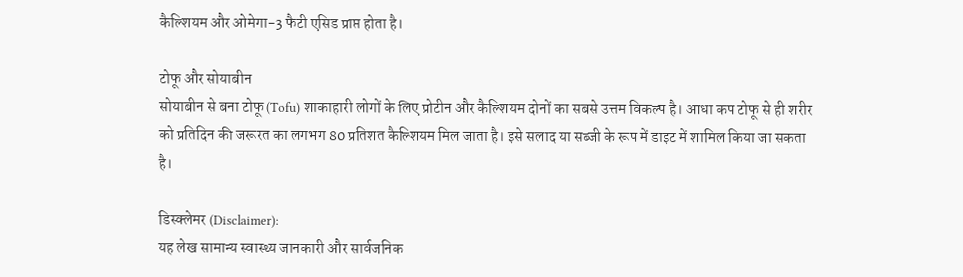कैल्शियम और ओमेगा-3 फैटी एसिड प्राप्त होता है।

टोफू और सोयाबीन
सोयाबीन से बना टोफू (Tofu) शाकाहारी लोगों के लिए प्रोटीन और कैल्शियम दोनों का सबसे उत्तम विकल्प है। आधा कप टोफू से ही शरीर को प्रतिदिन की जरूरत का लगभग 80 प्रतिशत कैल्शियम मिल जाता है। इसे सलाद या सब्जी के रूप में डाइट में शामिल किया जा सकता है।

डिस्क्लेमर (Disclaimer):
यह लेख सामान्य स्वास्थ्य जानकारी और सार्वजनिक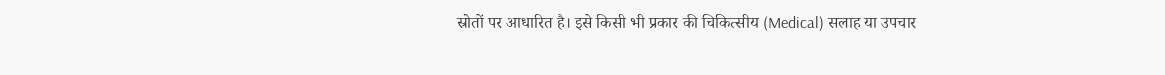स्रोतों पर आधारित है। इसे किसी भी प्रकार की चिकित्सीय (Medical) सलाह या उपचार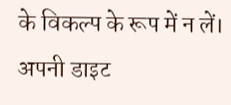के विकल्प के रूप में न लें। अपनी डाइट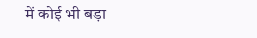में कोई भी बड़ा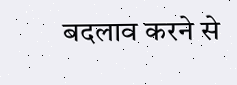बदलाव करने से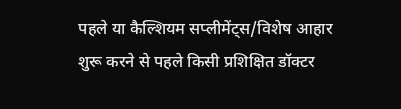पहले या कैल्शियम सप्लीमेंट्स/विशेष आहार शुरू करने से पहले किसी प्रशिक्षित डॉक्टर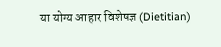या योग्य आहार विशेषज्ञ (Dietitian)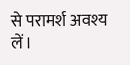से परामर्श अवश्य लें।